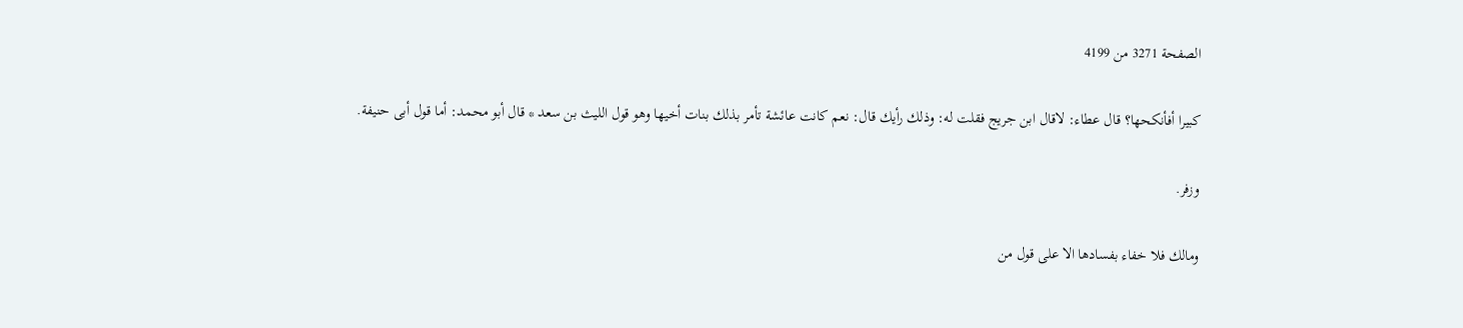الصفحة 3271 من 4199

كبيرا أفأنكحها؟ قال عطاء: لاقال ابن جريج فقلت له: وذلك رأيك قال: نعم كانت عائشة تأمر بذلك بنات أخيها وهو قول الليث بن سعد * قال أبو محمد: أما قول أبى حنيفة.

وزفر.

ومالك فلا خفاء بفسادها الا على قول من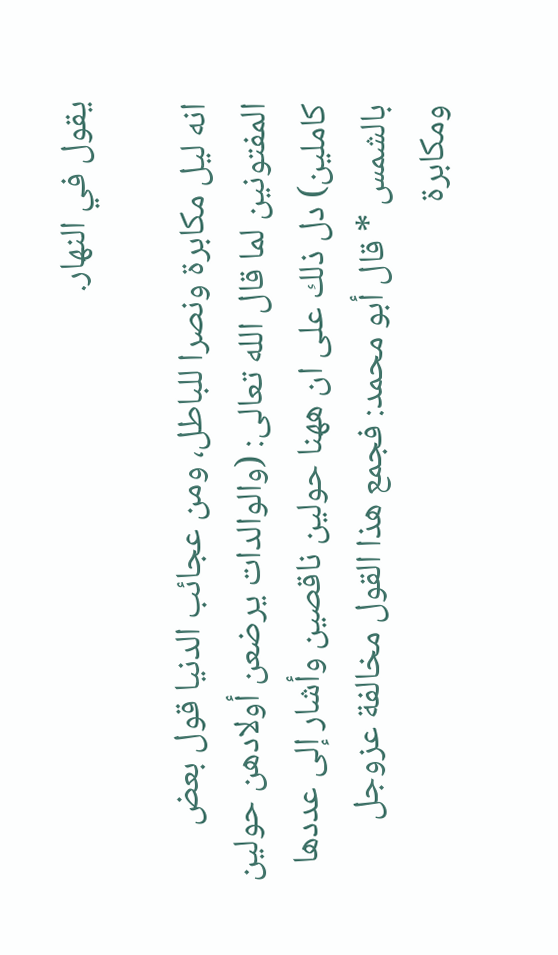يقول في النهار.

انه ليل مكابرة ونصرا للباطل، ومن عجائب الدنيا قول بعض المفتونين لما قال الله تعالى: (والوالدات يرضعن أولادهن حولين كاملين) دل ذلك على ان ههنا حولين ناقصين وأشار إلى عددها بالشمس * قال أبو محمد: فجمع هذا القول مخالفة عزوجل ومكابرة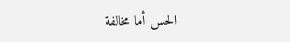الحس أما مخالفة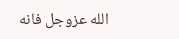الله عزوجل فانه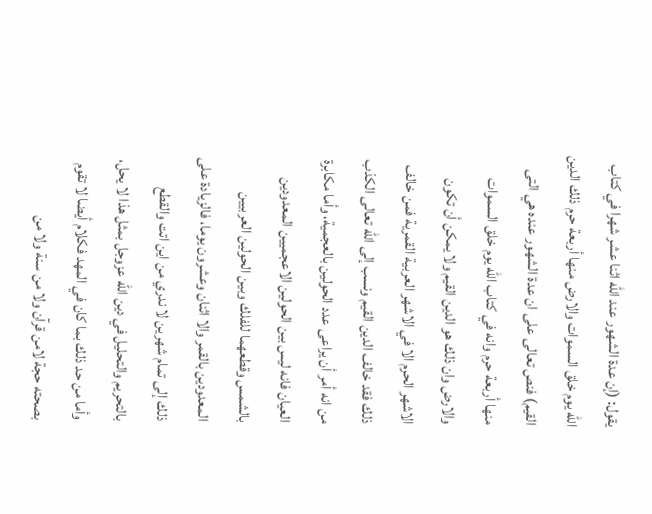يقول: (إن عدة الشهور عند الله اثنا عشر شهرا في كتاب الله يوم خلق السموات والارض منها أربعة حرم ذلك الدين القيم) فنص تعالى على ان عدة الشهور عنده هي التى منها أربعة حرم وانه في كتاب الله يوم خلق السموات والارض وان ذلك هو الدين القيم ولا يمكن أن تكون الاشهر الحرم الا في الاشهر العربية القمرية فمن خالف ذلك فقد خالف الدين القيم ونسب إلى الله تعالى الكذب من انه أمر أن يراعى عدد الحولين بالعجمية، وأما مكابرة العيان فانه ليس بين الحولين الاعجميين المعدودين بالشمس وقطعهما للفلك وبين الحولين العربيين المعدودين بالقمر والا اثنان وعشرون يوما، فالزيادة على ذلك إلى تمام شهرين لا ندري من اين اتت والقطع بالتحريم والتحليل في دين الله عزوجل بمثل هذا لا يحل، وأما من حد ذلك بما كان في المهد فكلام أيضا لا تقوم بصحته حجة لامن قرآن ولا من سنة ولا من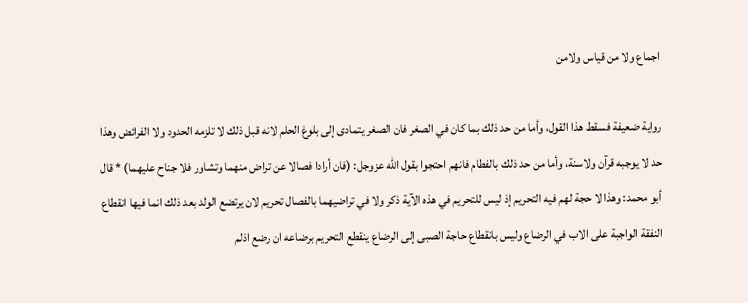اجماع ولا من قياس ولامن

رواية ضعيفة فسقط هذا القول، وأما من حد ذلك بما كان في الصغر فان الصغر يتمادى إلى بلوغ الحلم لانه قبل ذلك لا تلزمه الحدود ولا الفرائض وهذا حد لا يوجبه قرآن ولاسنة، وأما من حد ذلك بالفطام فانهم احتجوا بقول الله عزوجل: (فان أرادا فصالا عن تراض منهما وتشاور فلا جناح عليهما) * قال أبو محمد: وهذا لا حجة لهم فيه التحريم إذ ليس للتحريم في هذه الآية ذكر ولا في تراضيهما بالفصال تحريم لان يرتضع الولد بعد ذلك انما فيها انقطاع النفقة الواجبة على الاب في الرضاع وليس بانقطاع حاجة الصبى إلى الرضاع ينقطع التحريم برضاعه ان رضع اذلم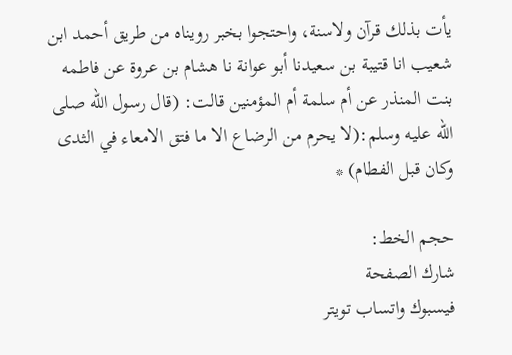يأت بذلك قرآن ولاسنة، واحتجوا بخبر رويناه من طريق أحمد ابن شعيب انا قتيبة بن سعيدنا أبو عوانة نا هشام بن عروة عن فاطمه بنت المنذر عن أم سلمة أم المؤمنين قالت: (قال رسول الله صلى الله عليه وسلم:(لا يحرم من الرضاع الا ما فتق الامعاء في الثدى وكان قبل الفطام) *

حجم الخط:
شارك الصفحة
فيسبوك واتساب تويتر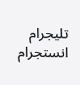تليجرام انستجرام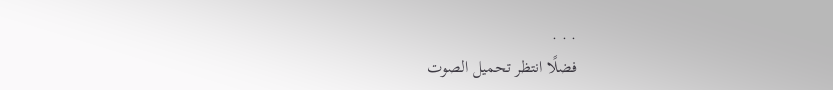. . .
فضلًا انتظر تحميل الصوت